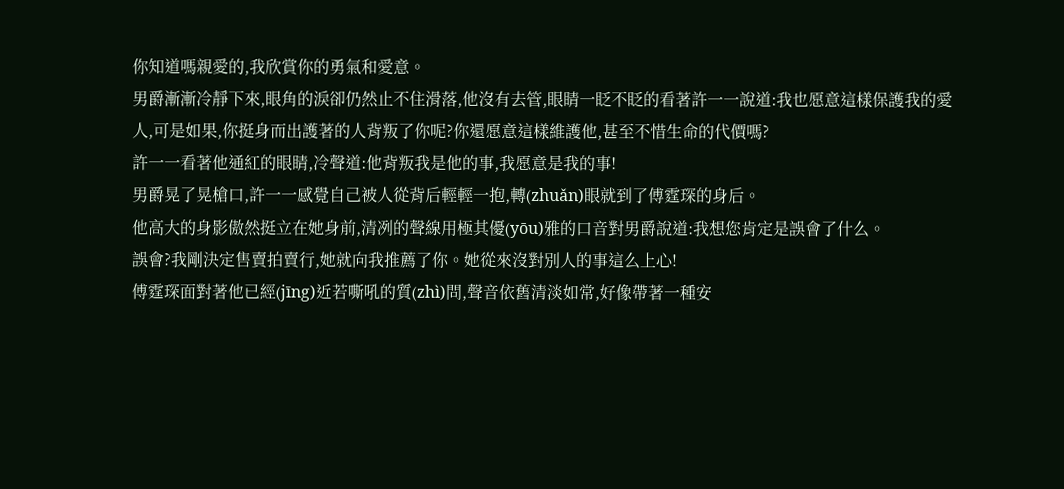你知道嗎親愛的,我欣賞你的勇氣和愛意。
男爵漸漸冷靜下來,眼角的淚卻仍然止不住滑落,他沒有去管,眼睛一眨不眨的看著許一一說道:我也愿意這樣保護我的愛人,可是如果,你挺身而出護著的人背叛了你呢?你還愿意這樣維護他,甚至不惜生命的代價嗎?
許一一看著他通紅的眼睛,冷聲道:他背叛我是他的事,我愿意是我的事!
男爵晃了晃槍口,許一一感覺自己被人從背后輕輕一抱,轉(zhuǎn)眼就到了傅霆琛的身后。
他高大的身影傲然挺立在她身前,清冽的聲線用極其優(yōu)雅的口音對男爵說道:我想您肯定是誤會了什么。
誤會?我剛決定售賣拍賣行,她就向我推薦了你。她從來沒對別人的事這么上心!
傅霆琛面對著他已經(jīng)近若嘶吼的質(zhì)問,聲音依舊清淡如常,好像帶著一種安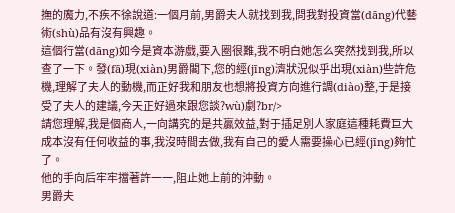撫的魔力,不疾不徐說道:一個月前,男爵夫人就找到我,問我對投資當(dāng)代藝術(shù)品有沒有興趣。
這個行當(dāng)如今是資本游戲,要入圈很難,我不明白她怎么突然找到我,所以查了一下。發(fā)現(xiàn)男爵閣下,您的經(jīng)濟狀況似乎出現(xiàn)些許危機,理解了夫人的動機,而正好我和朋友也想將投資方向進行調(diào)整,于是接受了夫人的建議,今天正好過來跟您談?wù)劇?br/>
請您理解,我是個商人,一向講究的是共贏效益,對于插足別人家庭這種耗費巨大成本沒有任何收益的事,我沒時間去做,我有自己的愛人需要操心已經(jīng)夠忙了。
他的手向后牢牢擋著許一一,阻止她上前的沖動。
男爵夫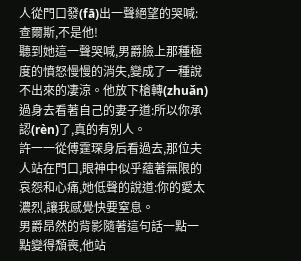人從門口發(fā)出一聲絕望的哭喊:查爾斯,不是他!
聽到她這一聲哭喊,男爵臉上那種極度的憤怒慢慢的消失,變成了一種說不出來的凄涼。他放下槍轉(zhuǎn)過身去看著自己的妻子道:所以你承認(rèn)了,真的有別人。
許一一從傅霆琛身后看過去,那位夫人站在門口,眼神中似乎蘊著無限的哀怨和心痛,她低聲的說道:你的愛太濃烈,讓我感覺快要窒息。
男爵昂然的背影隨著這句話一點一點變得頹喪,他站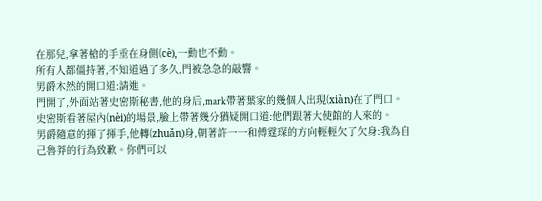在那兒,拿著槍的手垂在身側(cè),一動也不動。
所有人都僵持著,不知道過了多久,門被急急的敲響。
男爵木然的開口道:請進。
門開了,外面站著史密斯秘書,他的身后,mark帶著葉家的幾個人出現(xiàn)在了門口。
史密斯看著屋內(nèi)的場景,臉上帶著幾分猶疑開口道:他們跟著大使館的人來的。
男爵隨意的揮了揮手,他轉(zhuǎn)身,朝著許一一和傅霆琛的方向輕輕欠了欠身:我為自己魯莽的行為致歉。你們可以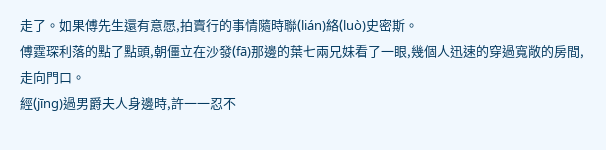走了。如果傅先生還有意愿,拍賣行的事情隨時聯(lián)絡(luò)史密斯。
傅霆琛利落的點了點頭,朝僵立在沙發(fā)那邊的葉七兩兄妹看了一眼,幾個人迅速的穿過寬敞的房間,走向門口。
經(jīng)過男爵夫人身邊時,許一一忍不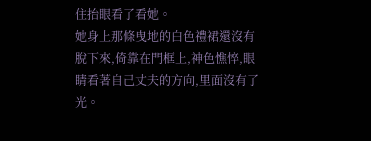住抬眼看了看她。
她身上那條曳地的白色禮裙還沒有脫下來,倚靠在門框上,神色憔悴,眼睛看著自己丈夫的方向,里面沒有了光。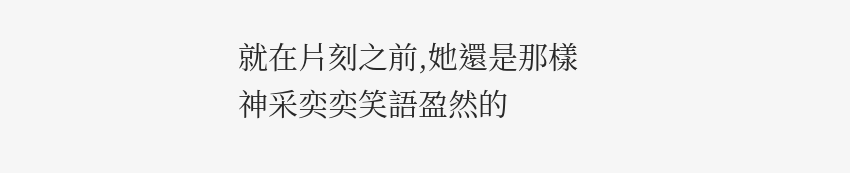就在片刻之前,她還是那樣神采奕奕笑語盈然的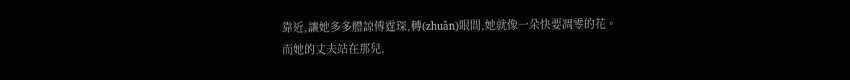靠近,讓她多多體諒傅霆琛,轉(zhuǎn)眼間,她就像一朵快要凋零的花。
而她的丈夫站在那兒,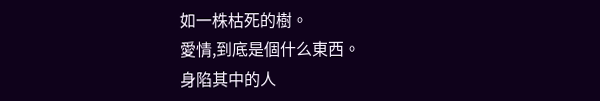如一株枯死的樹。
愛情,到底是個什么東西。
身陷其中的人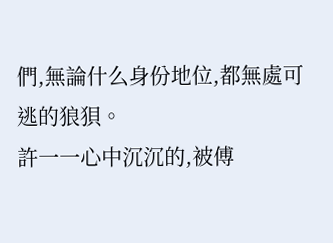們,無論什么身份地位,都無處可逃的狼狽。
許一一心中沉沉的,被傅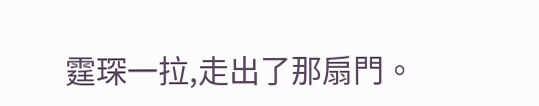霆琛一拉,走出了那扇門。